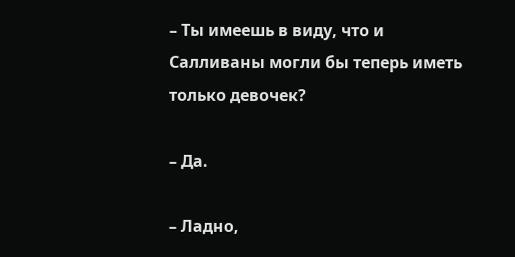– Ты имеешь в виду, что и Салливаны могли бы теперь иметь только девочек?

– Да.

– Ладно,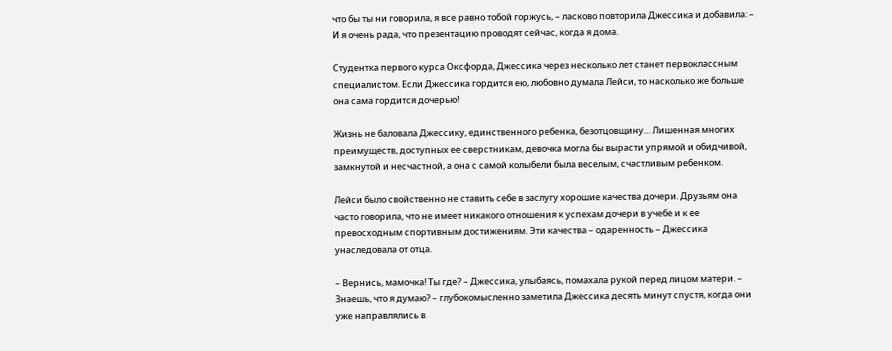что бы ты ни говорила, я все равно тобой горжусь, – ласково повторила Джессика и добавила: – И я очень рада, что презентацию проводят сейчас, когда я дома.

Студентка первого курса Оксфорда, Джессика через несколько лет станет первоклассным специалистом. Если Джессика гордится ею, любовно думала Лейси, то насколько же больше она сама гордится дочерью!

Жизнь не баловала Джессику, единственного ребенка, безотцовщину… Лишенная многих преимуществ, доступных ее сверстникам, девочка могла бы вырасти упрямой и обидчивой, замкнутой и несчастной, а она с самой колыбели была веселым, счастливым ребенком.

Лейси было свойственно не ставить себе в заслугу хорошие качества дочери. Друзьям она часто говорила, что не имеет никакого отношения к успехам дочери в учебе и к ее превосходным спортивным достижениям. Эти качества – одаренность – Джессика унаследовала от отца.

– Вернись, мамочка! Ты где? – Джессика, улыбаясь, помахала рукой перед лицом матери. – Знаешь, что я думаю? – глубокомысленно заметила Джессика десять минут спустя, когда они уже направлялись в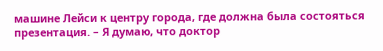машине Лейси к центру города, где должна была состояться презентация. – Я думаю, что доктор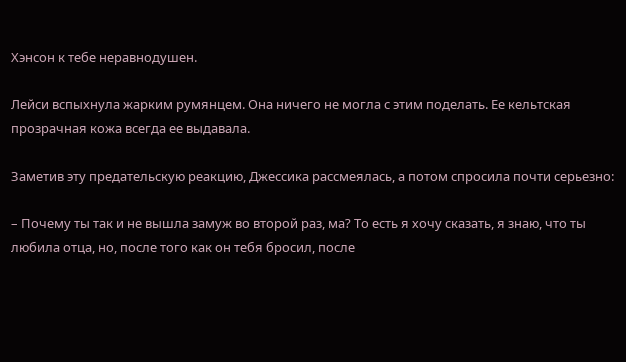Хэнсон к тебе неравнодушен.

Лейси вспыхнула жарким румянцем. Она ничего не могла с этим поделать. Ее кельтская прозрачная кожа всегда ее выдавала.

Заметив эту предательскую реакцию, Джессика рассмеялась, а потом спросила почти серьезно:

– Почему ты так и не вышла замуж во второй раз, ма? То есть я хочу сказать, я знаю, что ты любила отца, но, после того как он тебя бросил, после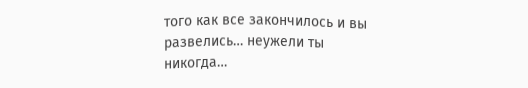того как все закончилось и вы развелись… неужели ты никогда…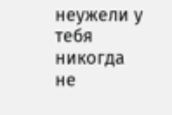неужели у тебя никогда не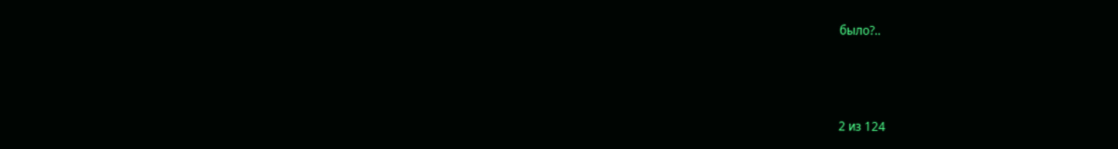было?..



2 из 124